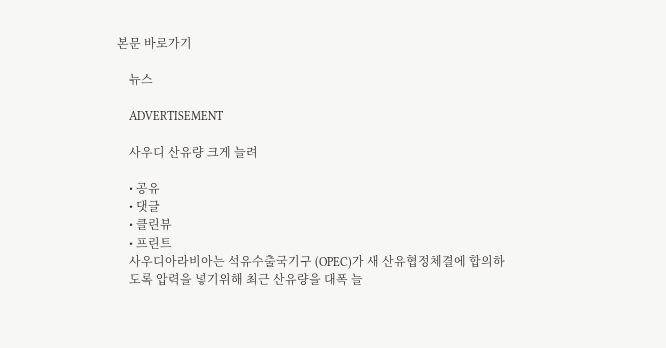본문 바로가기

    뉴스

    ADVERTISEMENT

    사우디 산유량 크게 늘려

    • 공유
    • 댓글
    • 클린뷰
    • 프린트
    사우디아라비아는 석유수출국기구 (OPEC)가 새 산유협정체결에 합의하
    도록 압력을 넣기위해 최근 산유량을 대폭 늘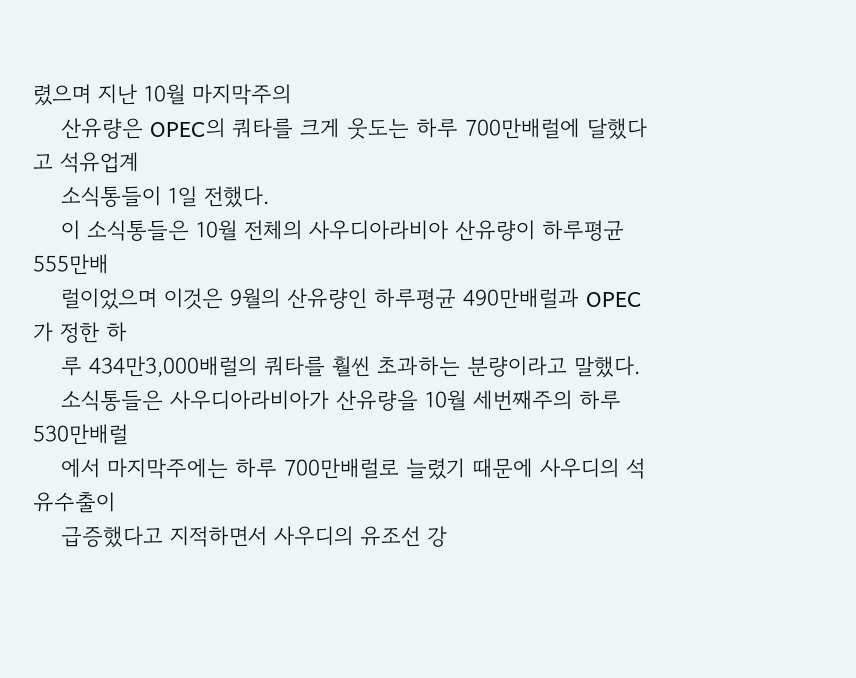렸으며 지난 10월 마지막주의
    산유량은 OPEC의 쿼타를 크게 웃도는 하루 700만배럴에 달했다고 석유업계
    소식통들이 1일 전했다.
    이 소식통들은 10월 전체의 사우디아라비아 산유량이 하루평균 555만배
    럴이었으며 이것은 9월의 산유량인 하루평균 490만배럴과 OPEC가 정한 하
    루 434만3,000배럴의 쿼타를 훨씬 초과하는 분량이라고 말했다.
    소식통들은 사우디아라비아가 산유량을 10월 세번째주의 하루 530만배럴
    에서 마지막주에는 하루 700만배럴로 늘렸기 때문에 사우디의 석유수출이
    급증했다고 지적하면서 사우디의 유조선 강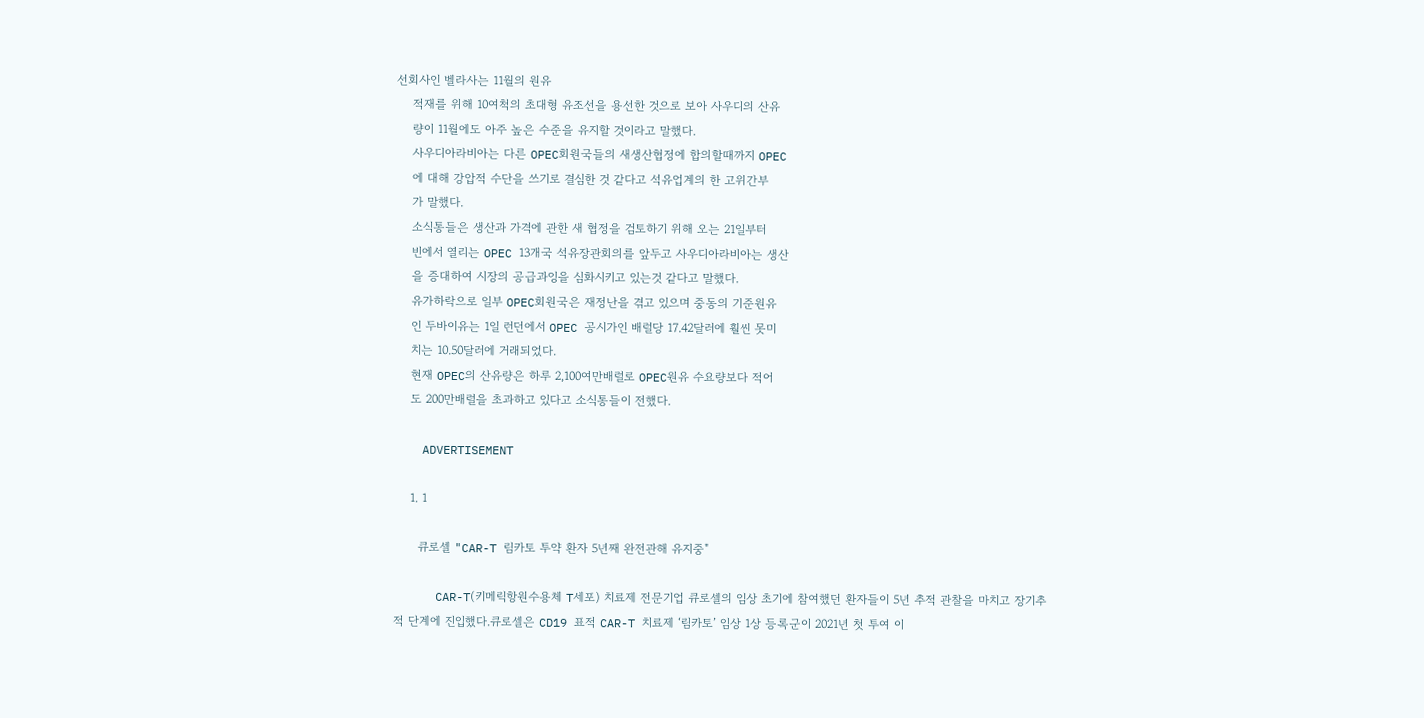선회사인 벨라사는 11월의 원유
    적재를 위해 10여척의 초대형 유조선을 용선한 것으로 보아 사우디의 산유
    량이 11월에도 아주 높은 수준을 유지할 것이라고 말했다.
    사우디아라비아는 다른 OPEC회원국들의 새생산협정에 합의할때까지 OPEC
    에 대해 강압적 수단을 쓰기로 결심한 것 같다고 석유업계의 한 고위간부
    가 말했다.
    소식통들은 생산과 가격에 관한 새 협정을 검토하기 위해 오는 21일부터
    빈에서 열리는 OPEC 13개국 석유장관회의를 앞두고 사우디아라비아는 생산
    을 증대하여 시장의 공급과잉을 심화시키고 있는것 같다고 말했다.
    유가하락으로 일부 OPEC회원국은 재정난을 겪고 있으며 중동의 기준원유
    인 두바이유는 1일 런던에서 OPEC 공시가인 배럴당 17.42달러에 훨씬 못미
    치는 10.50달러에 거래되었다.
    현재 OPEC의 산유량은 하루 2,100여만배럴로 OPEC원유 수요량보다 적어
    도 200만배럴을 초과하고 있다고 소식통들이 전했다.

    ADVERTISEMENT

    1. 1

      큐로셀 "CAR-T 림카토 투약 환자 5년째 완전관해 유지중"

      CAR-T(키메릭항원수용체 T세포) 치료제 전문기업 큐로셀의 임상 초기에 참여했던 환자들이 5년 추적 관찰을 마치고 장기추적 단계에 진입했다.큐로셀은 CD19 표적 CAR-T 치료제 ‘림카토’ 임상 1상 등록군이 2021년 첫 투여 이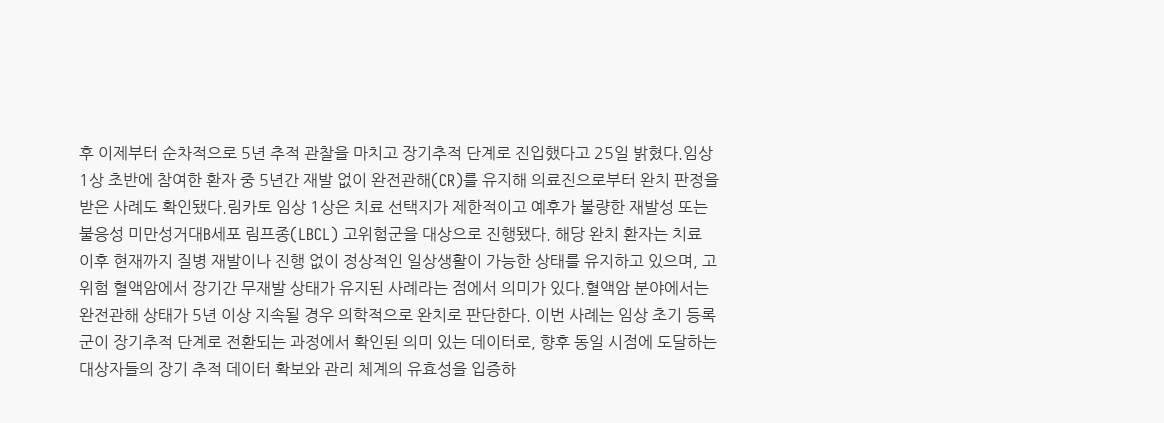후 이제부터 순차적으로 5년 추적 관찰을 마치고 장기추적 단계로 진입했다고 25일 밝혔다.임상 1상 초반에 참여한 환자 중 5년간 재발 없이 완전관해(CR)를 유지해 의료진으로부터 완치 판정을 받은 사례도 확인됐다.림카토 임상 1상은 치료 선택지가 제한적이고 예후가 불량한 재발성 또는 불응성 미만성거대B세포 림프종(LBCL) 고위험군을 대상으로 진행됐다. 해당 완치 환자는 치료 이후 현재까지 질병 재발이나 진행 없이 정상적인 일상생활이 가능한 상태를 유지하고 있으며, 고위험 혈액암에서 장기간 무재발 상태가 유지된 사례라는 점에서 의미가 있다.혈액암 분야에서는 완전관해 상태가 5년 이상 지속될 경우 의학적으로 완치로 판단한다. 이번 사례는 임상 초기 등록군이 장기추적 단계로 전환되는 과정에서 확인된 의미 있는 데이터로, 향후 동일 시점에 도달하는 대상자들의 장기 추적 데이터 확보와 관리 체계의 유효성을 입증하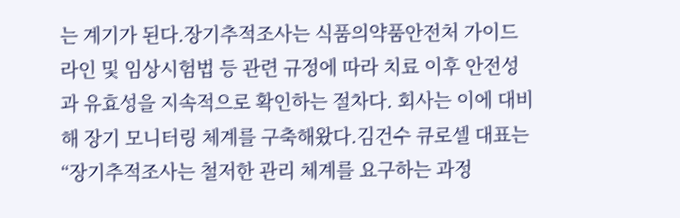는 계기가 된다.장기추적조사는 식품의약품안전처 가이드라인 및 임상시험법 등 관련 규정에 따라 치료 이후 안전성과 유효성을 지속적으로 확인하는 절차다. 회사는 이에 대비해 장기 모니터링 체계를 구축해왔다.김건수 큐로셀 대표는 “장기추적조사는 철저한 관리 체계를 요구하는 과정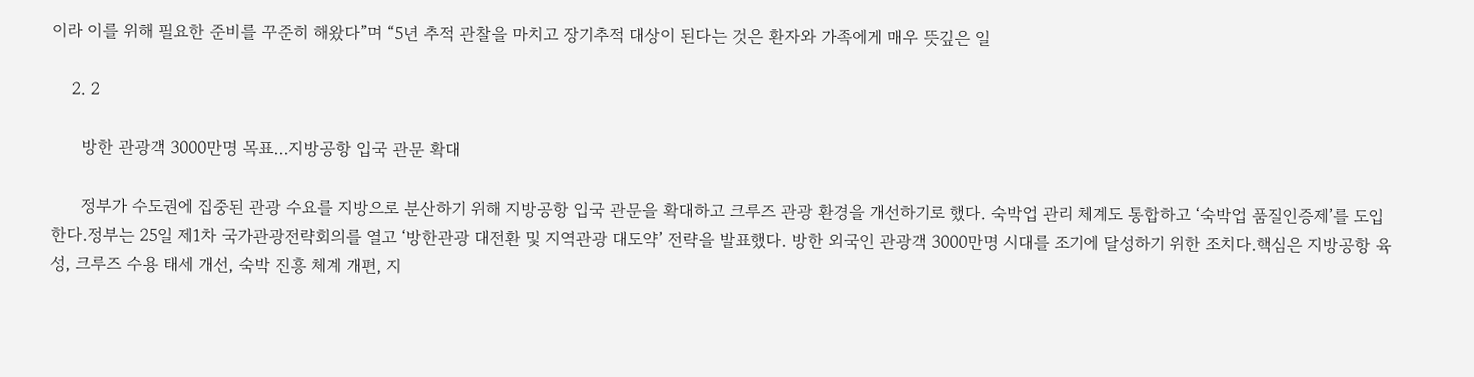이라 이를 위해 필요한 준비를 꾸준히 해왔다”며 “5년 추적 관찰을 마치고 장기추적 대상이 된다는 것은 환자와 가족에게 매우 뜻깊은 일

    2. 2

      방한 관광객 3000만명 목표…지방공항 입국 관문 확대

      정부가 수도권에 집중된 관광 수요를 지방으로 분산하기 위해 지방공항 입국 관문을 확대하고 크루즈 관광 환경을 개선하기로 했다. 숙박업 관리 체계도 통합하고 ‘숙박업 품질인증제’를 도입한다.정부는 25일 제1차 국가관광전략회의를 열고 ‘방한관광 대전환 및 지역관광 대도약’ 전략을 발표했다. 방한 외국인 관광객 3000만명 시대를 조기에 달성하기 위한 조치다.핵심은 지방공항 육성, 크루즈 수용 태세 개선, 숙박 진흥 체계 개편, 지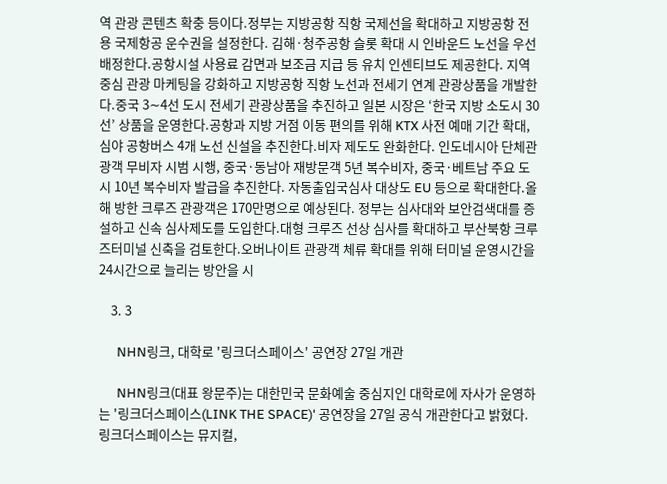역 관광 콘텐츠 확충 등이다.정부는 지방공항 직항 국제선을 확대하고 지방공항 전용 국제항공 운수권을 설정한다. 김해·청주공항 슬롯 확대 시 인바운드 노선을 우선 배정한다.공항시설 사용료 감면과 보조금 지급 등 유치 인센티브도 제공한다. 지역 중심 관광 마케팅을 강화하고 지방공항 직항 노선과 전세기 연계 관광상품을 개발한다.중국 3∼4선 도시 전세기 관광상품을 추진하고 일본 시장은 ‘한국 지방 소도시 30선’ 상품을 운영한다.공항과 지방 거점 이동 편의를 위해 KTX 사전 예매 기간 확대, 심야 공항버스 4개 노선 신설을 추진한다.비자 제도도 완화한다. 인도네시아 단체관광객 무비자 시범 시행, 중국·동남아 재방문객 5년 복수비자, 중국·베트남 주요 도시 10년 복수비자 발급을 추진한다. 자동출입국심사 대상도 EU 등으로 확대한다.올해 방한 크루즈 관광객은 170만명으로 예상된다. 정부는 심사대와 보안검색대를 증설하고 신속 심사제도를 도입한다.대형 크루즈 선상 심사를 확대하고 부산북항 크루즈터미널 신축을 검토한다.오버나이트 관광객 체류 확대를 위해 터미널 운영시간을 24시간으로 늘리는 방안을 시

    3. 3

      NHN링크, 대학로 '링크더스페이스' 공연장 27일 개관

      NHN링크(대표 왕문주)는 대한민국 문화예술 중심지인 대학로에 자사가 운영하는 '링크더스페이스(LINK THE SPACE)' 공연장을 27일 공식 개관한다고 밝혔다.링크더스페이스는 뮤지컬,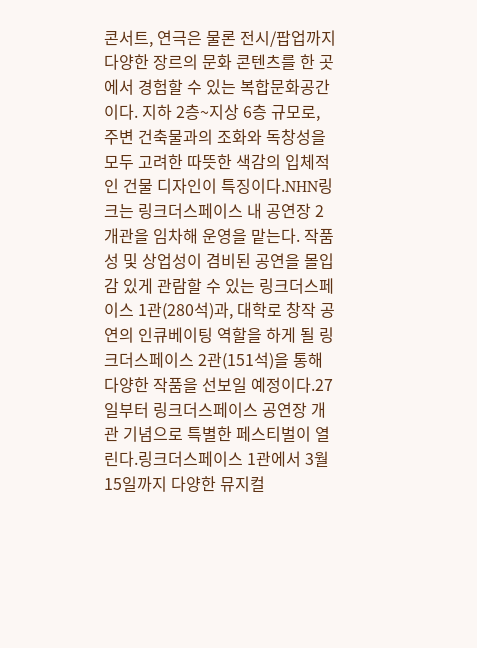콘서트, 연극은 물론 전시/팝업까지 다양한 장르의 문화 콘텐츠를 한 곳에서 경험할 수 있는 복합문화공간이다. 지하 2층~지상 6층 규모로, 주변 건축물과의 조화와 독창성을 모두 고려한 따뜻한 색감의 입체적인 건물 디자인이 특징이다.NHN링크는 링크더스페이스 내 공연장 2개관을 임차해 운영을 맡는다. 작품성 및 상업성이 겸비된 공연을 몰입감 있게 관람할 수 있는 링크더스페이스 1관(280석)과, 대학로 창작 공연의 인큐베이팅 역할을 하게 될 링크더스페이스 2관(151석)을 통해 다양한 작품을 선보일 예정이다.27일부터 링크더스페이스 공연장 개관 기념으로 특별한 페스티벌이 열린다.링크더스페이스 1관에서 3월 15일까지 다양한 뮤지컬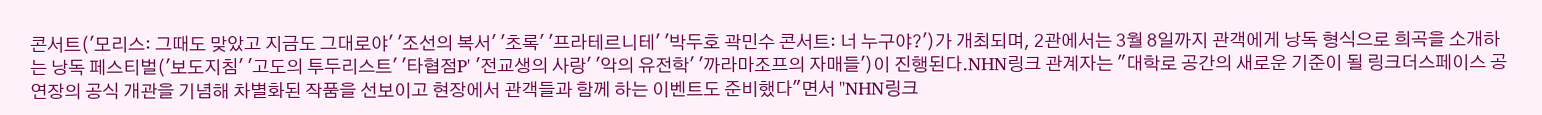콘서트('모리스: 그때도 맞았고 지금도 그대로야' '조선의 복서' '초록' '프라테르니테' '박두호 곽민수 콘서트: 너 누구야?')가 개최되며, 2관에서는 3월 8일까지 관객에게 낭독 형식으로 희곡을 소개하는 낭독 페스티벌('보도지침' '고도의 투두리스트' '타협점P' '전교생의 사랑' '악의 유전학' '까라마조프의 자매들')이 진행된다.NHN링크 관계자는 "대학로 공간의 새로운 기준이 될 링크더스페이스 공연장의 공식 개관을 기념해 차별화된 작품을 선보이고 현장에서 관객들과 함께 하는 이벤트도 준비했다"면서 "NHN링크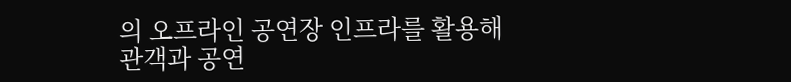의 오프라인 공연장 인프라를 활용해 관객과 공연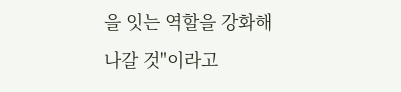을 잇는 역할을 강화해 나갈 것"이라고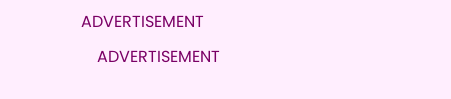ADVERTISEMENT

    ADVERTISEMENT